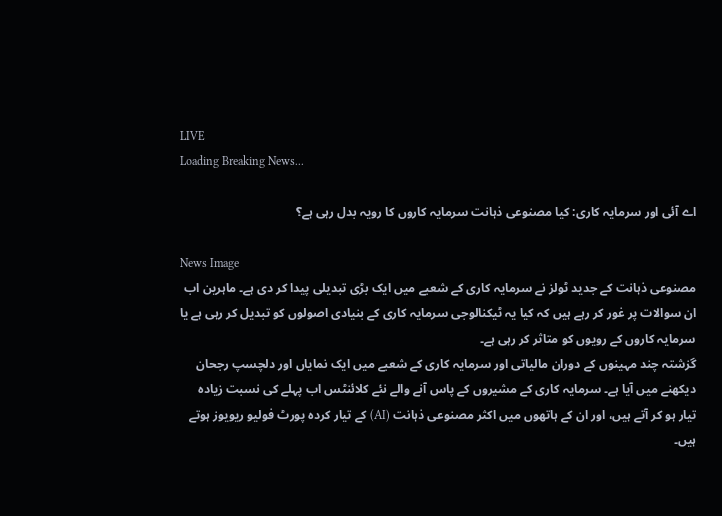LIVE
Loading Breaking News...

اے آئی اور سرمایہ کاری: کیا مصنوعی ذہانت سرمایہ کاروں کا رویہ بدل رہی ہے؟

News Image
مصنوعی ذہانت کے جدید ٹولز نے سرمایہ کاری کے شعبے میں ایک بڑی تبدیلی پیدا کر دی ہے۔ ماہرین اب ان سوالات پر غور کر رہے ہیں کہ کیا یہ ٹیکنالوجی سرمایہ کاری کے بنیادی اصولوں کو تبدیل کر رہی ہے یا سرمایہ کاروں کے رویوں کو متاثر کر رہی ہے۔
گزشتہ چند مہینوں کے دوران مالیاتی اور سرمایہ کاری کے شعبے میں ایک نمایاں اور دلچسپ رجحان دیکھنے میں آیا ہے۔ سرمایہ کاری کے مشیروں کے پاس آنے والے نئے کلائنٹس اب پہلے کی نسبت زیادہ تیار ہو کر آتے ہیں، اور ان کے ہاتھوں میں اکثر مصنوعی ذہانت (AI) کے تیار کردہ پورٹ فولیو ریویوز ہوتے ہیں۔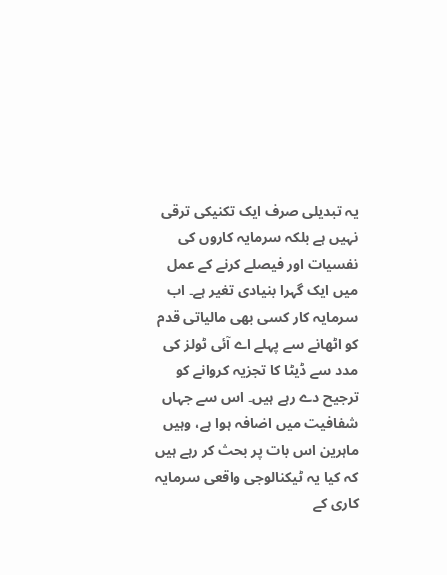یہ تبدیلی صرف ایک تکنیکی ترقی نہیں ہے بلکہ سرمایہ کاروں کی نفسیات اور فیصلے کرنے کے عمل میں ایک گہرا بنیادی تغیر ہے۔ اب سرمایہ کار کسی بھی مالیاتی قدم کو اٹھانے سے پہلے اے آئی ٹولز کی مدد سے ڈیٹا کا تجزیہ کروانے کو ترجیح دے رہے ہیں۔ اس سے جہاں شفافیت میں اضافہ ہوا ہے، وہیں ماہرین اس بات پر بحث کر رہے ہیں کہ کیا یہ ٹیکنالوجی واقعی سرمایہ کاری کے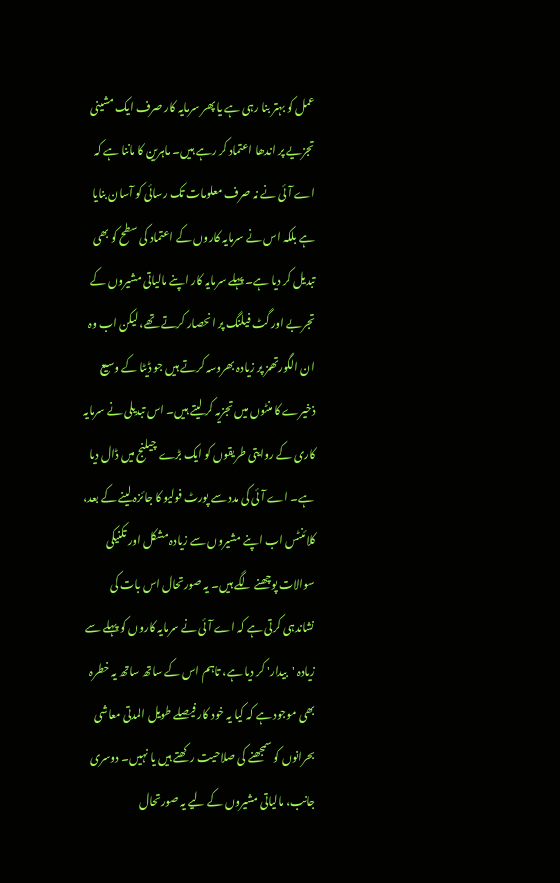عمل کو بہتر بنا رہی ہے یا پھر سرمایہ کار صرف ایک مشینی تجزیے پر اندھا اعتماد کر رہے ہیں۔ ماہرین کا ماننا ہے کہ اے آئی نے نہ صرف معلومات تک رسائی کو آسان بنایا ہے بلکہ اس نے سرمایہ کاروں کے اعتماد کی سطح کو بھی تبدیل کر دیا ہے۔ پہلے سرمایہ کار اپنے مالیاتی مشیروں کے تجربے اور گٹ فیلنگ پر انحصار کرتے تھے، لیکن اب وہ ان الگورتھمز پر زیادہ بھروسہ کرتے ہیں جو ڈیٹا کے وسیع ذخیرے کا منٹوں میں تجزیہ کر لیتے ہیں۔ اس تبدیلی نے سرمایہ کاری کے روایتی طریقوں کو ایک بڑے چیلنج میں ڈال دیا ہے۔ اے آئی کی مدد سے پورٹ فولیو کا جائزہ لینے کے بعد، کلائنٹس اب اپنے مشیروں سے زیادہ مشکل اور تکنیکی سوالات پوچھنے لگے ہیں۔ یہ صورتحال اس بات کی نشاندہی کرتی ہے کہ اے آئی نے سرمایہ کاروں کو پہلے سے زیادہ 'بیدار' کر دیا ہے، تاہم اس کے ساتھ ساتھ یہ خطرہ بھی موجود ہے کہ کیا یہ خود کار فیصلے طویل المدتی معاشی بحرانوں کو سمجھنے کی صلاحیت رکھتے ہیں یا نہیں۔ دوسری جانب، مالیاتی مشیروں کے لیے یہ صورتحال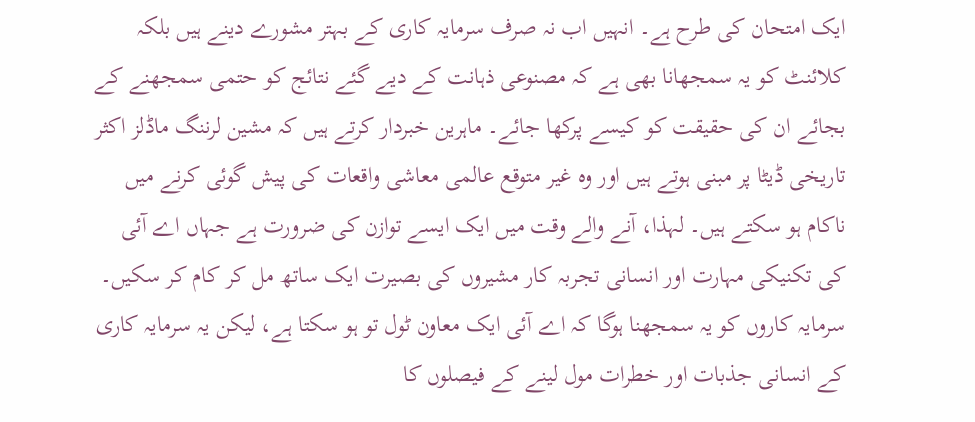ایک امتحان کی طرح ہے۔ انہیں اب نہ صرف سرمایہ کاری کے بہتر مشورے دینے ہیں بلکہ کلائنٹ کو یہ سمجھانا بھی ہے کہ مصنوعی ذہانت کے دیے گئے نتائج کو حتمی سمجھنے کے بجائے ان کی حقیقت کو کیسے پرکھا جائے۔ ماہرین خبردار کرتے ہیں کہ مشین لرننگ ماڈلز اکثر تاریخی ڈیٹا پر مبنی ہوتے ہیں اور وہ غیر متوقع عالمی معاشی واقعات کی پیش گوئی کرنے میں ناکام ہو سکتے ہیں۔ لہذا، آنے والے وقت میں ایک ایسے توازن کی ضرورت ہے جہاں اے آئی کی تکنیکی مہارت اور انسانی تجربہ کار مشیروں کی بصیرت ایک ساتھ مل کر کام کر سکیں۔ سرمایہ کاروں کو یہ سمجھنا ہوگا کہ اے آئی ایک معاون ٹول تو ہو سکتا ہے، لیکن یہ سرمایہ کاری کے انسانی جذبات اور خطرات مول لینے کے فیصلوں کا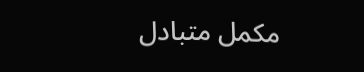مکمل متبادل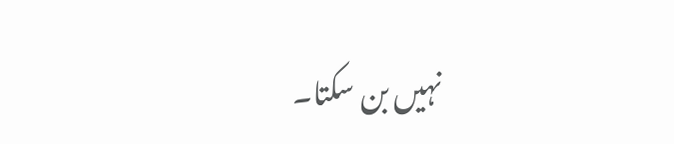نہیں بن سکتا۔